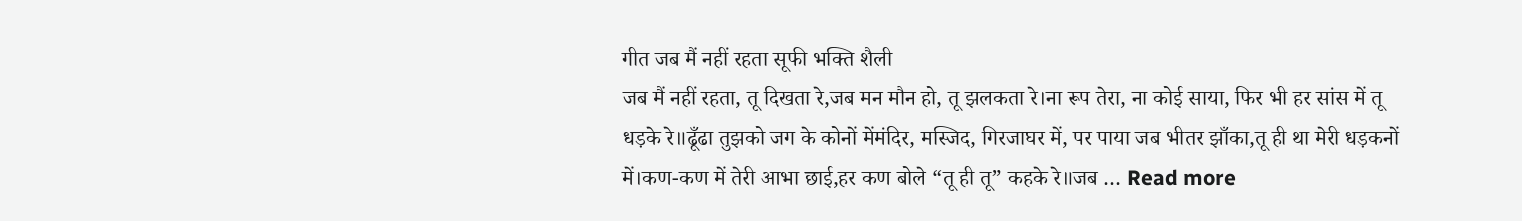गीत जब मैं नहीं रहता सूफी भक्ति शैली
जब मैं नहीं रहता, तू दिखता रे,जब मन मौन हो, तू झलकता रे।ना रूप तेरा, ना कोई साया, फिर भी हर सांस में तू धड़के रे॥ढूँढा तुझको जग के कोनों मेंमंदिर, मस्जिद, गिरजाघर में, पर पाया जब भीतर झाँका,तू ही था मेरी धड़कनों में।कण-कण में तेरी आभा छाई,हर कण बोले “तू ही तू” कहके रे॥जब … Read more